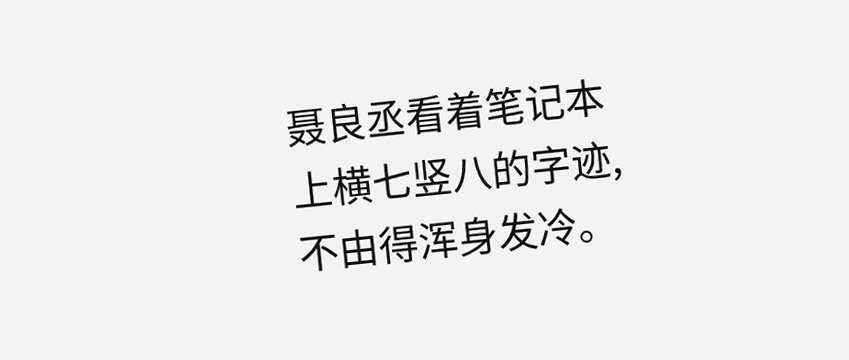聂良丞看着笔记本上横七竖八的字迹,不由得浑身发冷。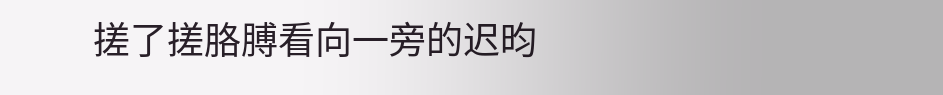搓了搓胳膊看向一旁的迟昀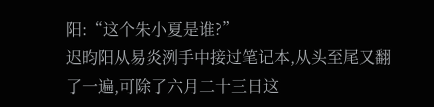阳:“这个朱小夏是谁?”
迟昀阳从易炎洌手中接过笔记本,从头至尾又翻了一遍,可除了六月二十三日这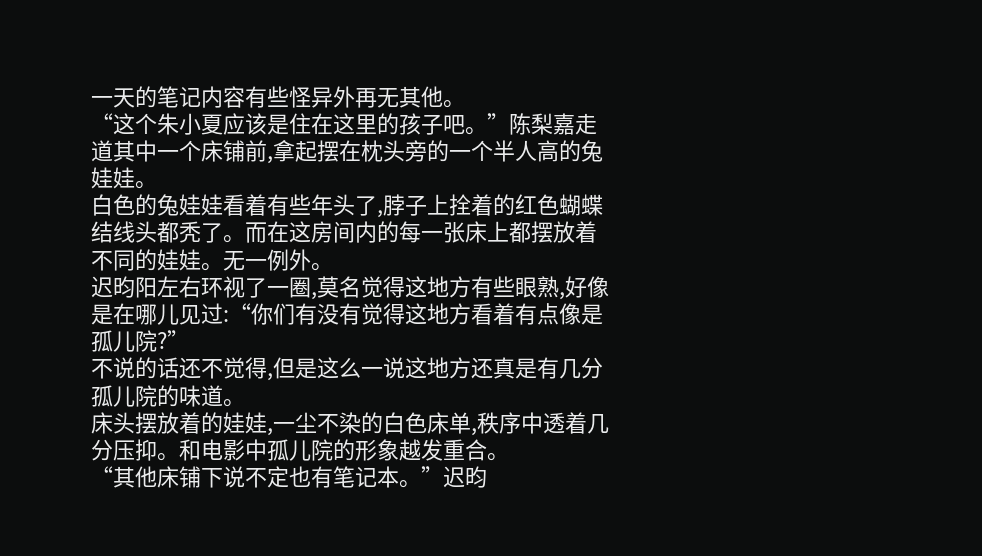一天的笔记内容有些怪异外再无其他。
“这个朱小夏应该是住在这里的孩子吧。”陈梨嘉走道其中一个床铺前,拿起摆在枕头旁的一个半人高的兔娃娃。
白色的兔娃娃看着有些年头了,脖子上拴着的红色蝴蝶结线头都秃了。而在这房间内的每一张床上都摆放着不同的娃娃。无一例外。
迟昀阳左右环视了一圈,莫名觉得这地方有些眼熟,好像是在哪儿见过:“你们有没有觉得这地方看着有点像是孤儿院?”
不说的话还不觉得,但是这么一说这地方还真是有几分孤儿院的味道。
床头摆放着的娃娃,一尘不染的白色床单,秩序中透着几分压抑。和电影中孤儿院的形象越发重合。
“其他床铺下说不定也有笔记本。”迟昀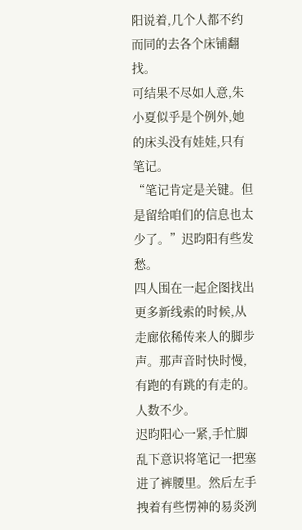阳说着,几个人都不约而同的去各个床铺翻找。
可结果不尽如人意,朱小夏似乎是个例外,她的床头没有娃娃,只有笔记。
“笔记肯定是关键。但是留给咱们的信息也太少了。”迟昀阳有些发愁。
四人围在一起企图找出更多新线索的时候,从走廊依稀传来人的脚步声。那声音时快时慢,有跑的有跳的有走的。人数不少。
迟昀阳心一紧,手忙脚乱下意识将笔记一把塞进了裤腰里。然后左手拽着有些愣神的易炎洌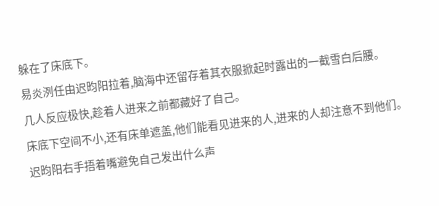躲在了床底下。
易炎洌任由迟昀阳拉着,脑海中还留存着其衣服掀起时露出的一截雪白后腰。
几人反应极快,趁着人进来之前都藏好了自己。
床底下空间不小,还有床单遮盖,他们能看见进来的人,进来的人却注意不到他们。
迟昀阳右手捂着嘴避免自己发出什么声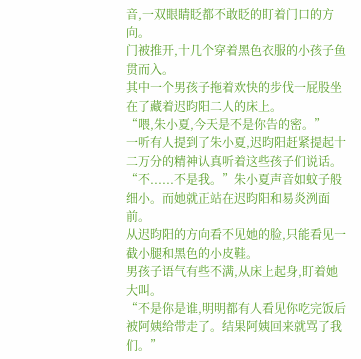音,一双眼睛眨都不敢眨的盯着门口的方向。
门被推开,十几个穿着黑色衣服的小孩子鱼贯而入。
其中一个男孩子拖着欢快的步伐一屁股坐在了藏着迟昀阳二人的床上。
“喂,朱小夏,今天是不是你告的密。”
一听有人提到了朱小夏,迟昀阳赶紧提起十二万分的精神认真听着这些孩子们说话。
“不......不是我。”朱小夏声音如蚊子般细小。而她就正站在迟昀阳和易炎洌面前。
从迟昀阳的方向看不见她的脸,只能看见一截小腿和黑色的小皮鞋。
男孩子语气有些不满,从床上起身,盯着她大叫。
“不是你是谁,明明都有人看见你吃完饭后被阿姨给带走了。结果阿姨回来就骂了我们。”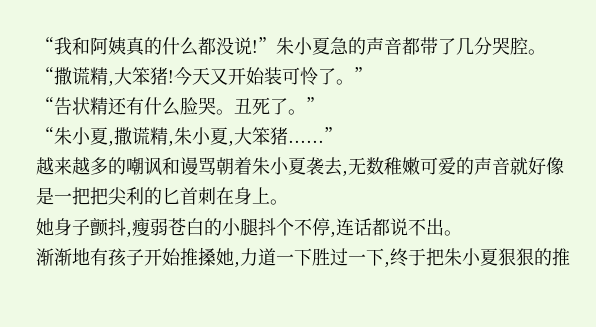“我和阿姨真的什么都没说!”朱小夏急的声音都带了几分哭腔。
“撒谎精,大笨猪!今天又开始装可怜了。”
“告状精还有什么脸哭。丑死了。”
“朱小夏,撒谎精,朱小夏,大笨猪......”
越来越多的嘲讽和谩骂朝着朱小夏袭去,无数稚嫩可爱的声音就好像是一把把尖利的匕首刺在身上。
她身子颤抖,瘦弱苍白的小腿抖个不停,连话都说不出。
渐渐地有孩子开始推搡她,力道一下胜过一下,终于把朱小夏狠狠的推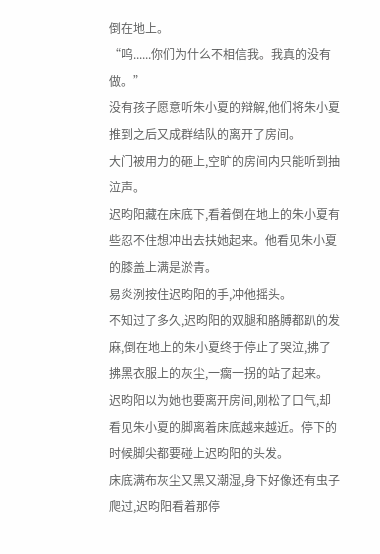倒在地上。
“呜......你们为什么不相信我。我真的没有做。”
没有孩子愿意听朱小夏的辩解,他们将朱小夏推到之后又成群结队的离开了房间。
大门被用力的砸上,空旷的房间内只能听到抽泣声。
迟昀阳藏在床底下,看着倒在地上的朱小夏有些忍不住想冲出去扶她起来。他看见朱小夏的膝盖上满是淤青。
易炎洌按住迟昀阳的手,冲他摇头。
不知过了多久,迟昀阳的双腿和胳膊都趴的发麻,倒在地上的朱小夏终于停止了哭泣,拂了拂黑衣服上的灰尘,一瘸一拐的站了起来。
迟昀阳以为她也要离开房间,刚松了口气,却看见朱小夏的脚离着床底越来越近。停下的时候脚尖都要碰上迟昀阳的头发。
床底满布灰尘又黑又潮湿,身下好像还有虫子爬过,迟昀阳看着那停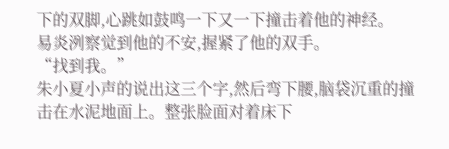下的双脚,心跳如鼓鸣一下又一下撞击着他的神经。
易炎洌察觉到他的不安,握紧了他的双手。
“找到我。”
朱小夏小声的说出这三个字,然后弯下腰,脑袋沉重的撞击在水泥地面上。整张脸面对着床下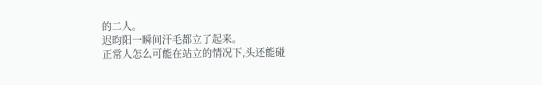的二人。
迟昀阳一瞬间汗毛都立了起来。
正常人怎么可能在站立的情况下,头还能碰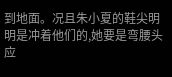到地面。况且朱小夏的鞋尖明明是冲着他们的,她要是弯腰头应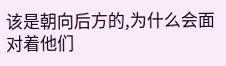该是朝向后方的,为什么会面对着他们